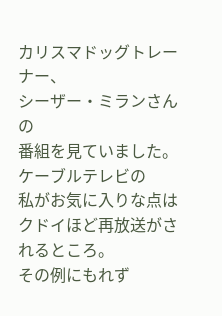カリスマドッグトレーナー、
シーザー・ミランさんの
番組を見ていました。
ケーブルテレビの
私がお気に入りな点は
クドイほど再放送がされるところ。
その例にもれず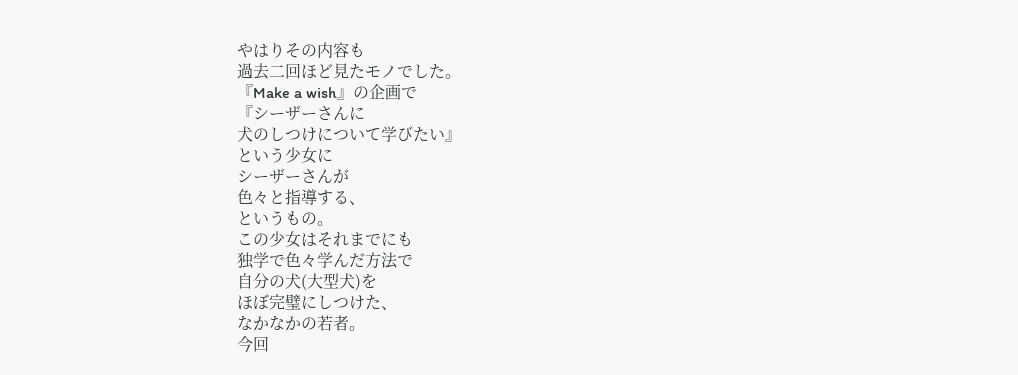やはりその内容も
過去二回ほど見たモノでした。
『Make a wish』の企画で
『シーザーさんに
犬のしつけについて学びたい』
という少女に
シーザーさんが
色々と指導する、
というもの。
この少女はそれまでにも
独学で色々学んだ方法で
自分の犬(大型犬)を
ほぼ完璧にしつけた、
なかなかの若者。
今回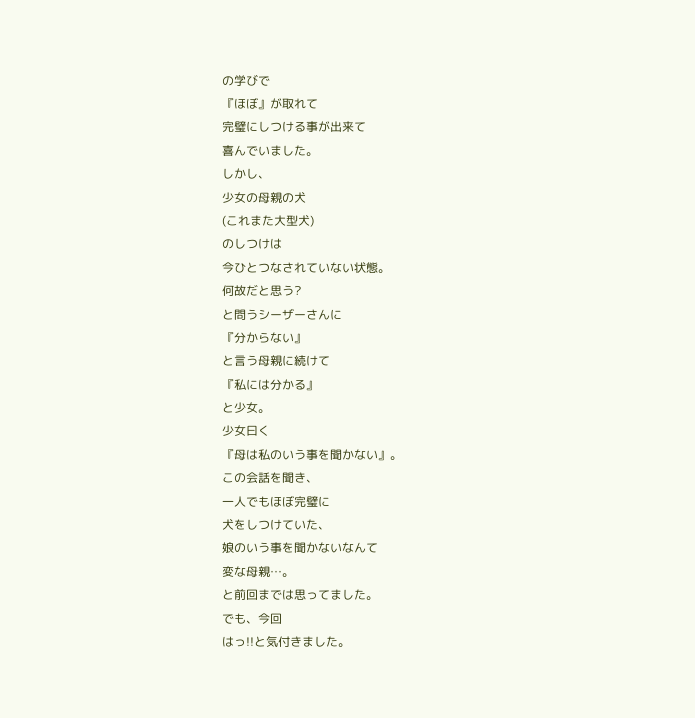の学びで
『ほぼ』が取れて
完璧にしつける事が出来て
喜んでいました。
しかし、
少女の母親の犬
(これまた大型犬)
のしつけは
今ひとつなされていない状態。
何故だと思う?
と問うシーザーさんに
『分からない』
と言う母親に続けて
『私には分かる』
と少女。
少女曰く
『母は私のいう事を聞かない』。
この会話を聞き、
一人でもほぼ完璧に
犬をしつけていた、
娘のいう事を聞かないなんて
変な母親…。
と前回までは思ってました。
でも、今回
はっ!!と気付きました。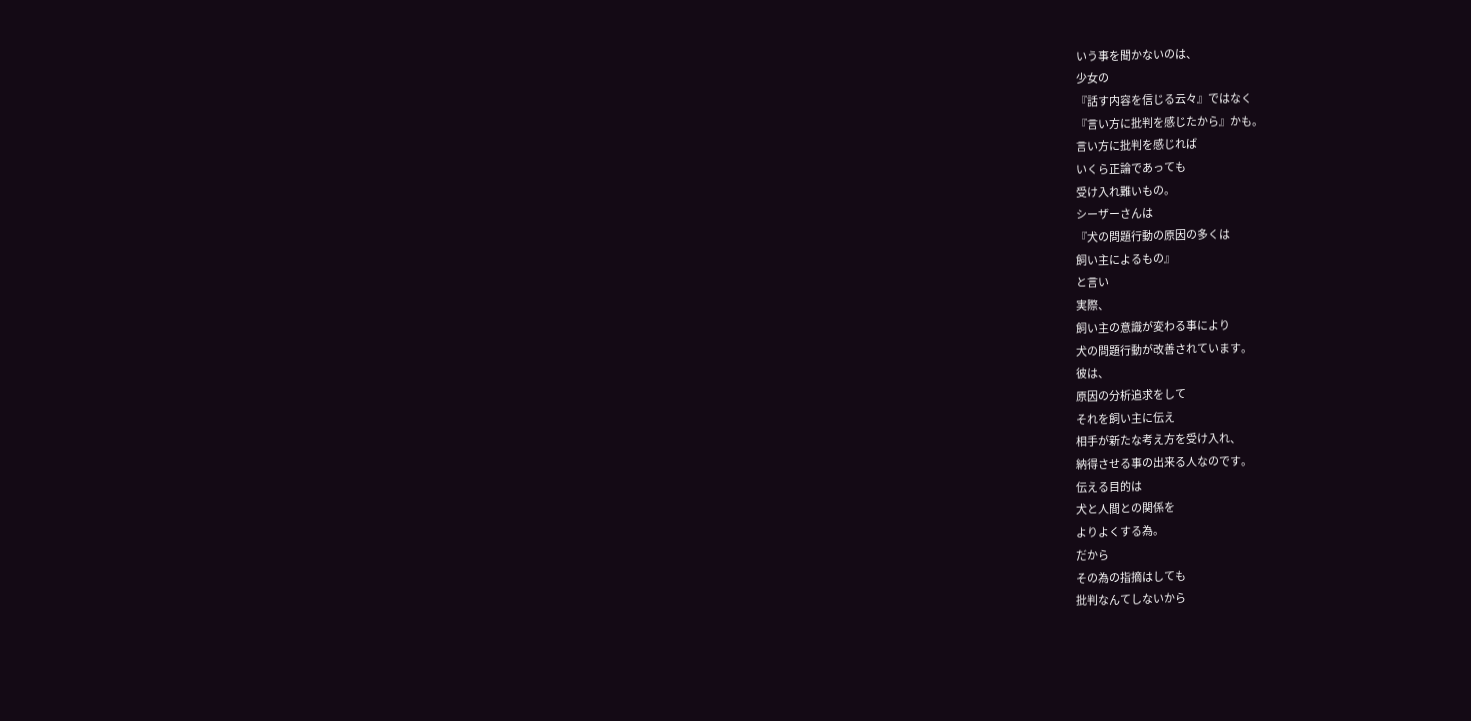いう事を聞かないのは、
少女の
『話す内容を信じる云々』ではなく
『言い方に批判を感じたから』かも。
言い方に批判を感じれば
いくら正論であっても
受け入れ難いもの。
シーザーさんは
『犬の問題行動の原因の多くは
飼い主によるもの』
と言い
実際、
飼い主の意識が変わる事により
犬の問題行動が改善されています。
彼は、
原因の分析追求をして
それを飼い主に伝え
相手が新たな考え方を受け入れ、
納得させる事の出来る人なのです。
伝える目的は
犬と人間との関係を
よりよくする為。
だから
その為の指摘はしても
批判なんてしないから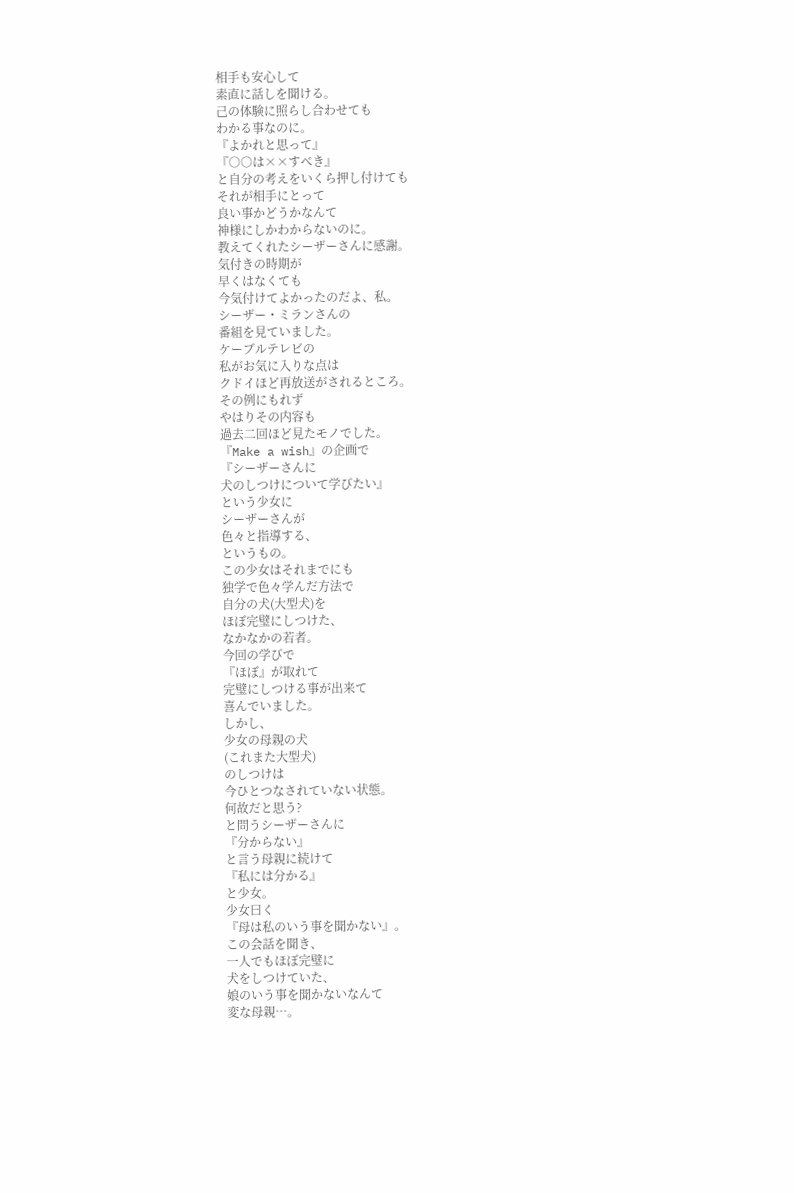相手も安心して
素直に話しを聞ける。
己の体験に照らし合わせても
わかる事なのに。
『よかれと思って』
『○○は××すべき』
と自分の考えをいくら押し付けても
それが相手にとって
良い事かどうかなんて
神様にしかわからないのに。
教えてくれたシーザーさんに感謝。
気付きの時期が
早くはなくても
今気付けてよかったのだよ、私。
シーザー・ミランさんの
番組を見ていました。
ケーブルテレビの
私がお気に入りな点は
クドイほど再放送がされるところ。
その例にもれず
やはりその内容も
過去二回ほど見たモノでした。
『Make a wish』の企画で
『シーザーさんに
犬のしつけについて学びたい』
という少女に
シーザーさんが
色々と指導する、
というもの。
この少女はそれまでにも
独学で色々学んだ方法で
自分の犬(大型犬)を
ほぼ完璧にしつけた、
なかなかの若者。
今回の学びで
『ほぼ』が取れて
完璧にしつける事が出来て
喜んでいました。
しかし、
少女の母親の犬
(これまた大型犬)
のしつけは
今ひとつなされていない状態。
何故だと思う?
と問うシーザーさんに
『分からない』
と言う母親に続けて
『私には分かる』
と少女。
少女曰く
『母は私のいう事を聞かない』。
この会話を聞き、
一人でもほぼ完璧に
犬をしつけていた、
娘のいう事を聞かないなんて
変な母親…。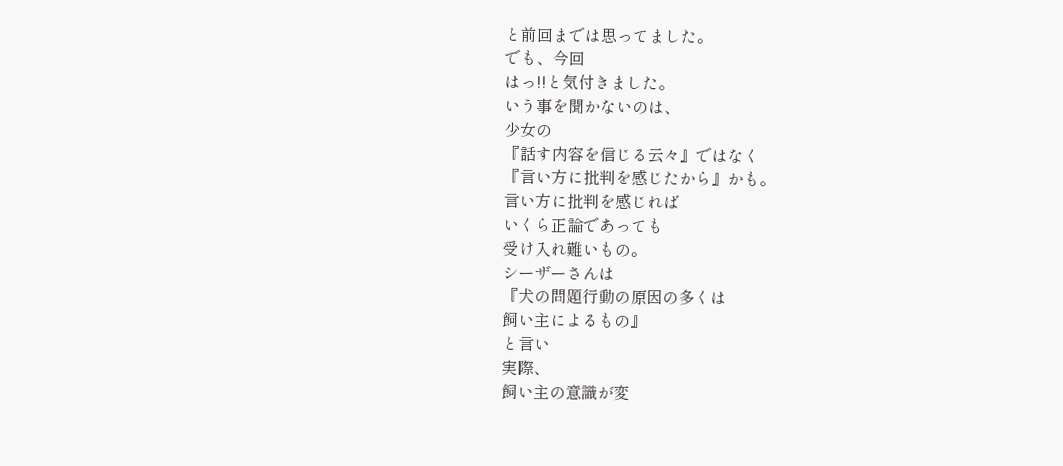と前回までは思ってました。
でも、今回
はっ!!と気付きました。
いう事を聞かないのは、
少女の
『話す内容を信じる云々』ではなく
『言い方に批判を感じたから』かも。
言い方に批判を感じれば
いくら正論であっても
受け入れ難いもの。
シーザーさんは
『犬の問題行動の原因の多くは
飼い主によるもの』
と言い
実際、
飼い主の意識が変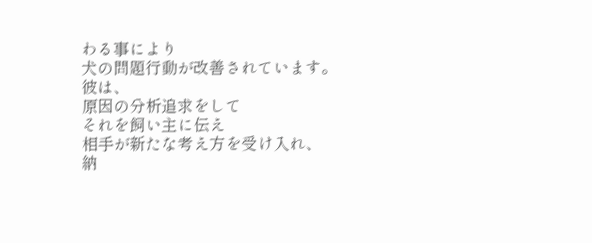わる事により
犬の問題行動が改善されています。
彼は、
原因の分析追求をして
それを飼い主に伝え
相手が新たな考え方を受け入れ、
納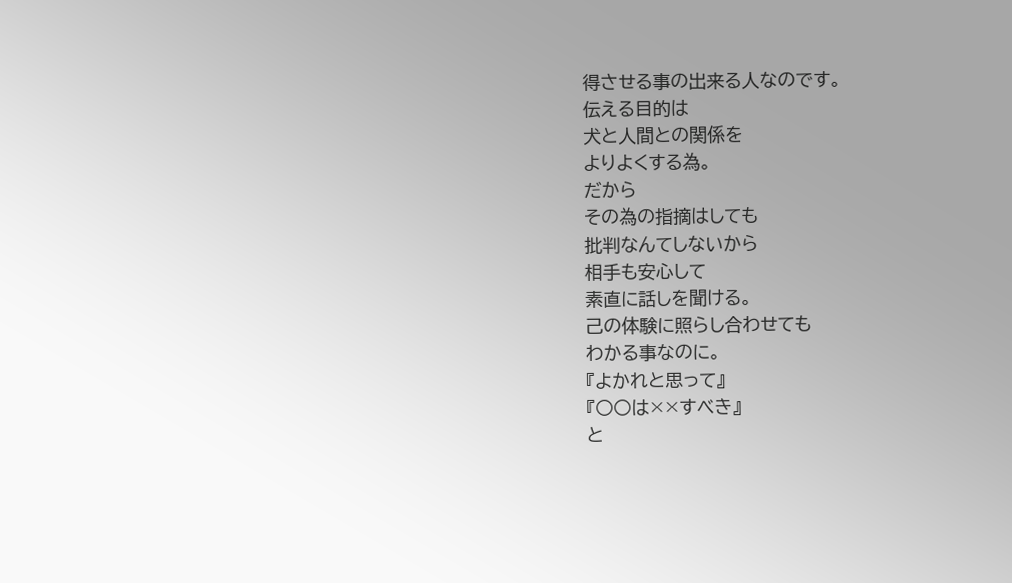得させる事の出来る人なのです。
伝える目的は
犬と人間との関係を
よりよくする為。
だから
その為の指摘はしても
批判なんてしないから
相手も安心して
素直に話しを聞ける。
己の体験に照らし合わせても
わかる事なのに。
『よかれと思って』
『○○は××すべき』
と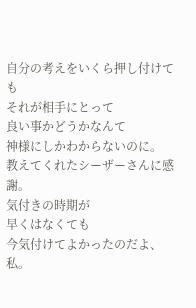自分の考えをいくら押し付けても
それが相手にとって
良い事かどうかなんて
神様にしかわからないのに。
教えてくれたシーザーさんに感謝。
気付きの時期が
早くはなくても
今気付けてよかったのだよ、私。